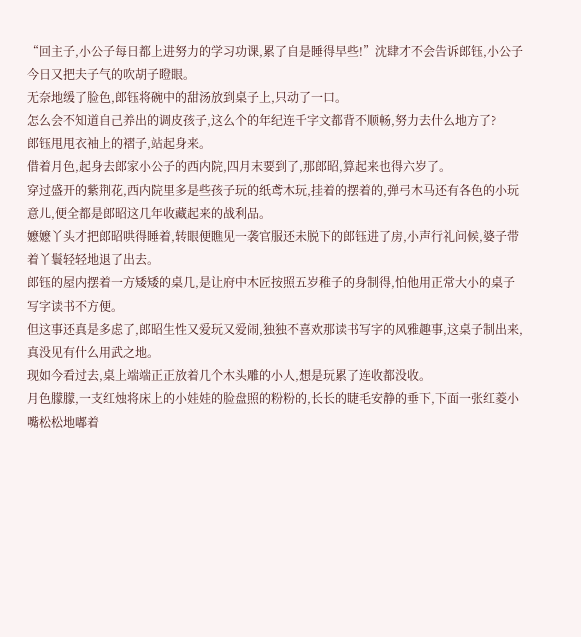“回主子,小公子每日都上进努力的学习功课,累了自是睡得早些!”沈肆才不会告诉郎钰,小公子今日又把夫子气的吹胡子瞪眼。
无奈地缓了脸色,郎钰将碗中的甜汤放到桌子上,只动了一口。
怎么会不知道自己养出的调皮孩子,这么个的年纪连千字文都背不顺畅,努力去什么地方了?
郎钰甩甩衣袖上的褶子,站起身来。
借着月色,起身去郎家小公子的西内院,四月末要到了,那郎昭,算起来也得六岁了。
穿过盛开的紫荆花,西内院里多是些孩子玩的纸鸢木玩,挂着的摆着的,弹弓木马还有各色的小玩意儿,便全都是郎昭这几年收藏起来的战利品。
嬷嬷丫头才把郎昭哄得睡着,转眼便瞧见一袭官服还未脱下的郎钰进了房,小声行礼问候,婆子带着丫鬟轻轻地退了出去。
郎钰的屋内摆着一方矮矮的桌几,是让府中木匠按照五岁稚子的身制得,怕他用正常大小的桌子写字读书不方便。
但这事还真是多虑了,郎昭生性又爱玩又爱闹,独独不喜欢那读书写字的风雅趣事,这桌子制出来,真没见有什么用武之地。
现如今看过去,桌上端端正正放着几个木头雕的小人,想是玩累了连收都没收。
月色朦朦,一支红烛将床上的小娃娃的脸盘照的粉粉的,长长的睫毛安静的垂下,下面一张红菱小嘴松松地嘟着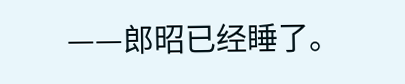——郎昭已经睡了。